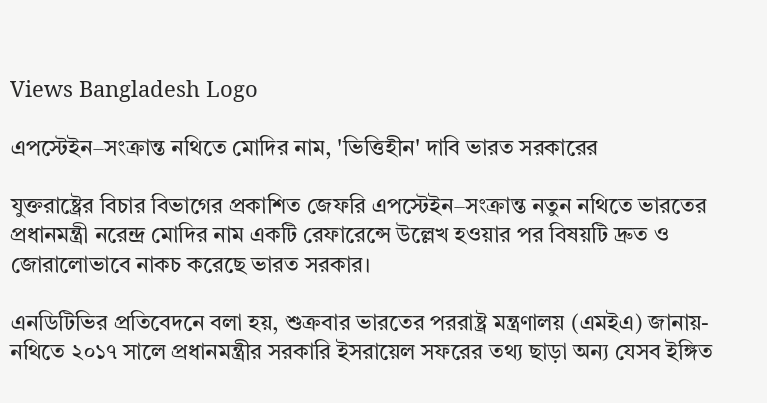Views Bangladesh Logo

এপস্টেইন–সংক্রান্ত নথিতে মোদির নাম, 'ভিত্তিহীন' দাবি ভারত সরকারের

যুক্তরাষ্ট্রের বিচার বিভাগের প্রকাশিত জেফরি এপস্টেইন–সংক্রান্ত নতুন নথিতে ভারতের প্রধানমন্ত্রী নরেন্দ্র মোদির নাম একটি রেফারেন্সে উল্লেখ হওয়ার পর বিষয়টি দ্রুত ও জোরালোভাবে নাকচ করেছে ভারত সরকার।

এনডিটিভির প্রতিবেদনে বলা হয়, শুক্রবার ভারতের পররাষ্ট্র মন্ত্রণালয় (এমইএ) জানায়- নথিতে ২০১৭ সালে প্রধানমন্ত্রীর সরকারি ইসরায়েল সফরের তথ্য ছাড়া অন্য যেসব ইঙ্গিত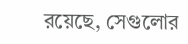রয়েছে, সেগুলোর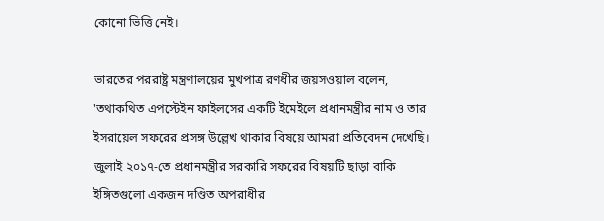কোনো ভিত্তি নেই।

ভারতের পররাষ্ট্র মন্ত্রণালয়ের মুখপাত্র রণধীর জয়সওয়াল বলেন, 'তথাকথিত এপস্টেইন ফাইলসের একটি ইমেইলে প্রধানমন্ত্রীর নাম ও তার ইসরায়েল সফরের প্রসঙ্গ উল্লেখ থাকার বিষয়ে আমরা প্রতিবেদন দেখেছি। জুলাই ২০১৭-তে প্রধানমন্ত্রীর সরকারি সফরের বিষয়টি ছাড়া বাকি ইঙ্গিতগুলো একজন দণ্ডিত অপরাধীর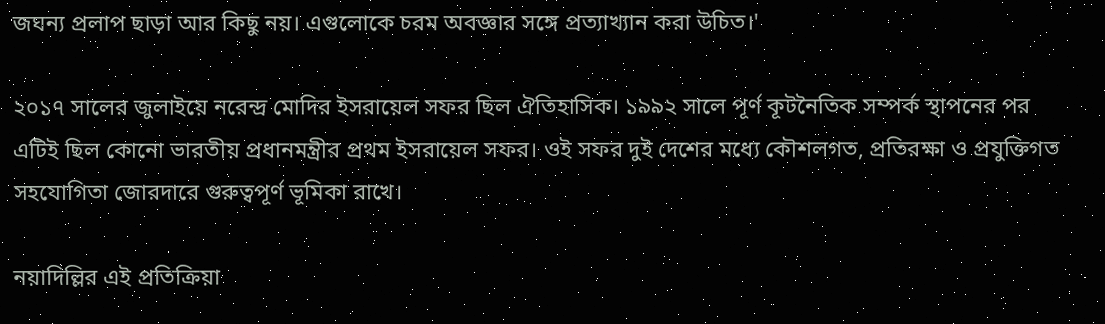জঘন্য প্রলাপ ছাড়া আর কিছু নয়। এগুলোকে চরম অবজ্ঞার সঙ্গে প্রত্যাখ্যান করা উচিত।'

২০১৭ সালের জুলাইয়ে নরেন্দ্র মোদির ইসরায়েল সফর ছিল ঐতিহাসিক। ১৯৯২ সালে পূর্ণ কূটনৈতিক সম্পর্ক স্থাপনের পর এটিই ছিল কোনো ভারতীয় প্রধানমন্ত্রীর প্রথম ইসরায়েল সফর। ওই সফর দুই দেশের মধ্যে কৌশলগত, প্রতিরক্ষা ও প্রযুক্তিগত সহযোগিতা জোরদারে গুরুত্বপূর্ণ ভূমিকা রাখে।

নয়াদিল্লির এই প্রতিক্রিয়া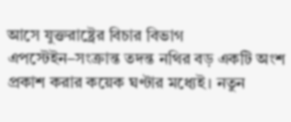আসে যুক্তরাষ্ট্রের বিচার বিভাগ এপস্টেইন–সংক্রান্ত তদন্ত নথির বড় একটি অংশ প্রকাশ করার কয়েক ঘণ্টার মধ্যেই। নতুন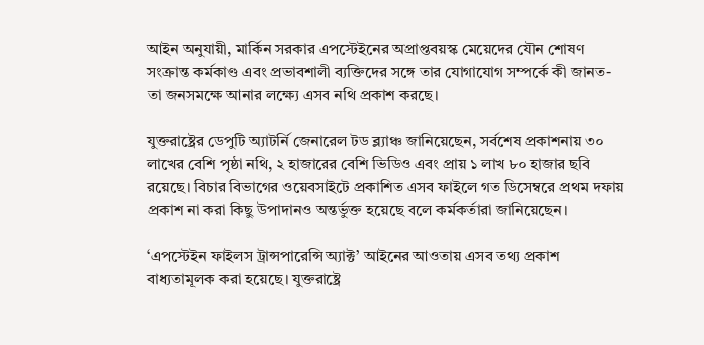আইন অনুযায়ী, মার্কিন সরকার এপস্টেইনের অপ্রাপ্তবয়স্ক মেয়েদের যৌন শোষণ সংক্রান্ত কর্মকাণ্ড এবং প্রভাবশালী ব্যক্তিদের সঙ্গে তার যোগাযোগ সম্পর্কে কী জানত- তা জনসমক্ষে আনার লক্ষ্যে এসব নথি প্রকাশ করছে।

যুক্তরাষ্ট্রের ডেপুটি অ্যাটর্নি জেনারেল টড ব্ল্যাঞ্চ জানিয়েছেন, সর্বশেষ প্রকাশনায় ৩০ লাখের বেশি পৃষ্ঠা নথি, ২ হাজারের বেশি ভিডিও এবং প্রায় ১ লাখ ৮০ হাজার ছবি রয়েছে। বিচার বিভাগের ওয়েবসাইটে প্রকাশিত এসব ফাইলে গত ডিসেম্বরে প্রথম দফায় প্রকাশ না করা কিছু উপাদানও অন্তর্ভুক্ত হয়েছে বলে কর্মকর্তারা জানিয়েছেন।

‘এপস্টেইন ফাইলস ট্রান্সপারেন্সি অ্যাক্ট’ আইনের আওতায় এসব তথ্য প্রকাশ বাধ্যতামূলক করা হয়েছে। যুক্তরাষ্ট্রে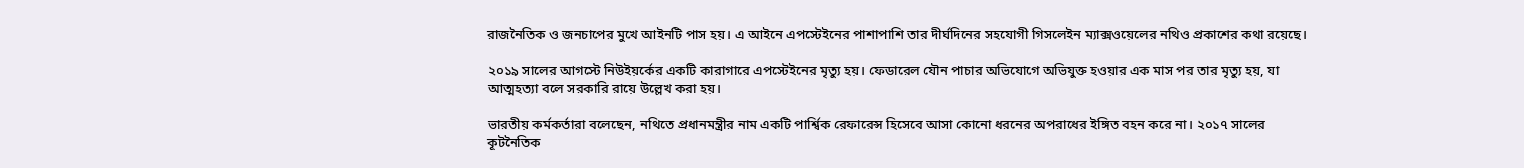রাজনৈতিক ও জনচাপের মুখে আইনটি পাস হয়। এ আইনে এপস্টেইনের পাশাপাশি তার দীর্ঘদিনের সহযোগী গিসলেইন ম্যাক্সওয়েলের নথিও প্রকাশের কথা রয়েছে।

২০১৯ সালের আগস্টে নিউইয়র্কের একটি কারাগারে এপস্টেইনের মৃত্যু হয়। ফেডারেল যৌন পাচার অভিযোগে অভিযুক্ত হওয়ার এক মাস পর তার মৃত্যু হয়, যা আত্মহত্যা বলে সরকারি রায়ে উল্লেখ করা হয়।

ভারতীয় কর্মকর্তারা বলেছেন, নথিতে প্রধানমন্ত্রীর নাম একটি পার্শ্বিক রেফারেন্স হিসেবে আসা কোনো ধরনের অপরাধের ইঙ্গিত বহন করে না। ২০১৭ সালের কূটনৈতিক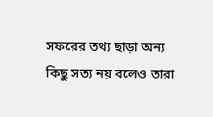সফরের তথ্য ছাড়া অন্য কিছু সত্য নয় বলেও তারা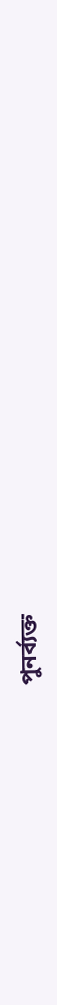পুনর্ব্যক্ত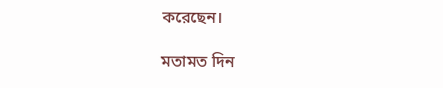করেছেন।

মতামত দিন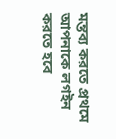মন্তব্য করতে প্রথমে আপনাকে লগইন করতে হবে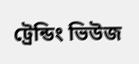ট্রেন্ডিং ভিউজ